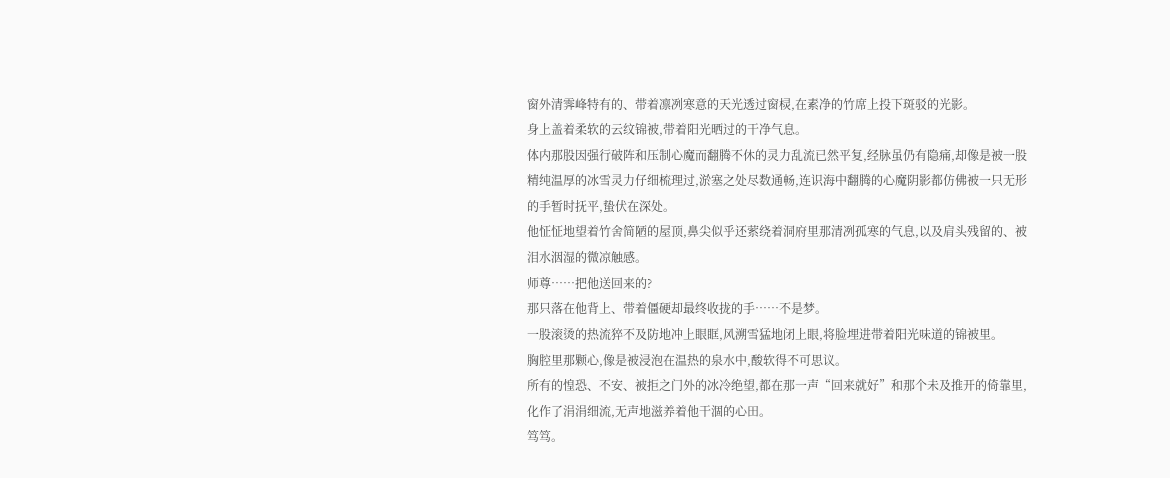窗外清霁峰特有的、带着凛冽寒意的天光透过窗棂,在素净的竹席上投下斑驳的光影。
身上盖着柔软的云纹锦被,带着阳光晒过的干净气息。
体内那股因强行破阵和压制心魔而翻腾不休的灵力乱流已然平复,经脉虽仍有隐痛,却像是被一股精纯温厚的冰雪灵力仔细梳理过,淤塞之处尽数通畅,连识海中翻腾的心魔阴影都仿佛被一只无形的手暂时抚平,蛰伏在深处。
他怔怔地望着竹舍简陋的屋顶,鼻尖似乎还萦绕着洞府里那清冽孤寒的气息,以及肩头残留的、被泪水洇湿的微凉触感。
师尊……把他送回来的?
那只落在他背上、带着僵硬却最终收拢的手……不是梦。
一股滚烫的热流猝不及防地冲上眼眶,风溯雪猛地闭上眼,将脸埋进带着阳光味道的锦被里。
胸腔里那颗心,像是被浸泡在温热的泉水中,酸软得不可思议。
所有的惶恐、不安、被拒之门外的冰冷绝望,都在那一声“回来就好”和那个未及推开的倚靠里,化作了涓涓细流,无声地滋养着他干涸的心田。
笃笃。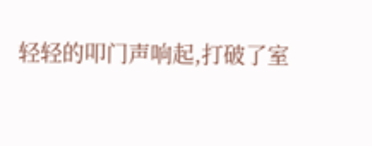轻轻的叩门声响起,打破了室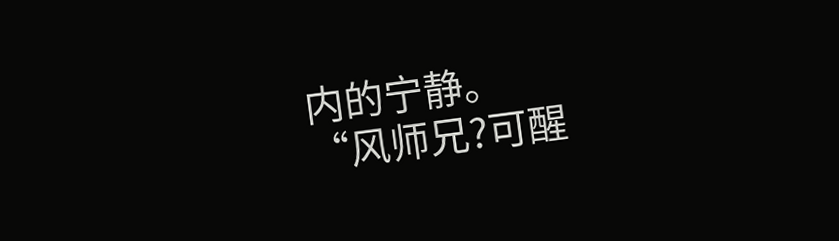内的宁静。
“风师兄?可醒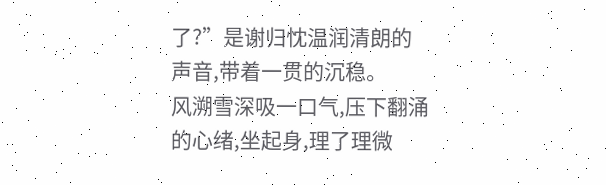了?”是谢归忱温润清朗的声音,带着一贯的沉稳。
风溯雪深吸一口气,压下翻涌的心绪,坐起身,理了理微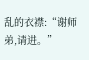乱的衣襟:“谢师弟,请进。”